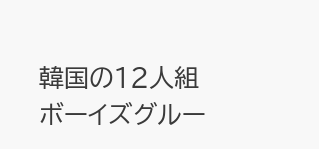韓国の12人組ボーイズグルー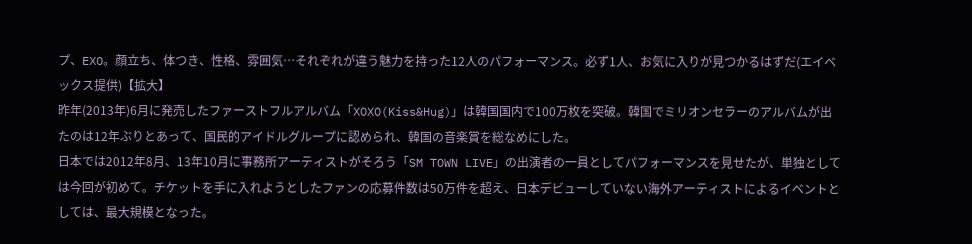プ、EXO。顔立ち、体つき、性格、雰囲気…それぞれが違う魅力を持った12人のパフォーマンス。必ず1人、お気に入りが見つかるはずだ(エイベックス提供)【拡大】
昨年(2013年)6月に発売したファーストフルアルバム「XOXO(Kiss&Hug)」は韓国国内で100万枚を突破。韓国でミリオンセラーのアルバムが出たのは12年ぶりとあって、国民的アイドルグループに認められ、韓国の音楽賞を総なめにした。
日本では2012年8月、13年10月に事務所アーティストがそろう「SM TOWN LIVE」の出演者の一員としてパフォーマンスを見せたが、単独としては今回が初めて。チケットを手に入れようとしたファンの応募件数は50万件を超え、日本デビューしていない海外アーティストによるイベントとしては、最大規模となった。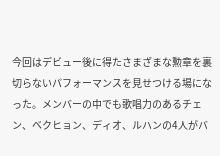今回はデビュー後に得たさまざまな勲章を裏切らないパフォーマンスを見せつける場になった。メンバーの中でも歌唱力のあるチェン、ベクヒョン、ディオ、ルハンの4人がバ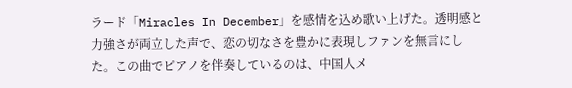ラード「Miracles In December」を感情を込め歌い上げた。透明感と力強さが両立した声で、恋の切なさを豊かに表現しファンを無言にした。この曲でピアノを伴奏しているのは、中国人メ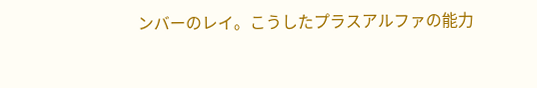ンバーのレイ。こうしたプラスアルファの能力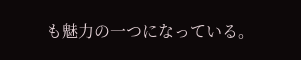も魅力の一つになっている。